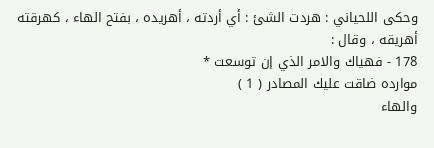وحكى اللحياني : هردت الشئ : أي أردته ، أهريده ، بفتح الهاء ، كهرقته
أهريقه ، وقال :
178 - فهياك والامر الذي إن توسعت *
موارده ضاقت عليك المصادر ( 1 )
والهاء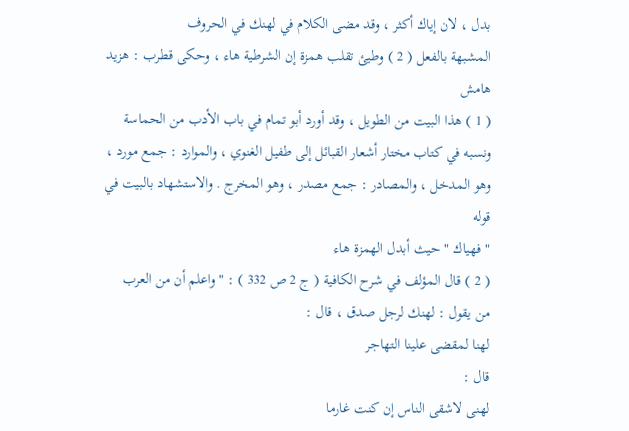بدل ، لان إياك أكثر ، وقد مضى الكلام في لهنك في الحروف
المشبهة بالفعل ( 2 ) وطيئ تقلب همزة إن الشرطية هاء ، وحكى قطرب : هزيد
هامش
( 1 ) هذا البيت من الطويل ، وقد أورد أبو تمام في باب الأدب من الحماسة
ونسبه في كتاب مختار أشعار القبائل إلى طفيل الغنوي ، والموارد : جمع مورد ،
وهو المدخل ، والمصادر : جمع مصدر ، وهو المخرج . والاستشهاد بالبيت في قوله
" فهياك " حيث أبدل الهمزة هاء
( 2 ) قال المؤلف في شرح الكافية ( ج 2 ص 332 ) : " واعلم أن من العرب
من يقول : لهنك لرجل صدق ، قال :
لهنا لمقضى علينا التهاجر
قال :
لهنى لاشقى الناس إن كنت غارما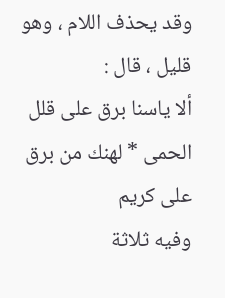وقد يحذف اللام ، وهو قليل ، قال :
ألا ياسنا برق على قلل الحمى * لهنك من برق على كريم
وفيه ثلاثة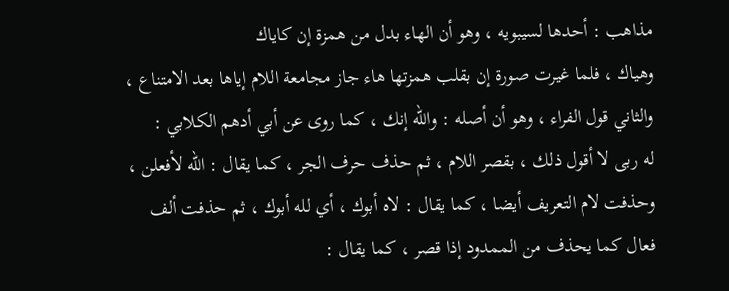مذاهب : أحدها لسيبويه ، وهو أن الهاء بدل من همزة إن كاياك
وهياك ، فلما غيرت صورة إن بقلب همزتها هاء جاز مجامعة اللام إياها بعد الامتناع ،
والثاني قول الفراء ، وهو أن أصله : والله إنك ، كما روى عن أبي أدهم الكلابي :
له ربى لا أقول ذلك ، بقصر اللام ، ثم حذف حرف الجر ، كما يقال : الله لأفعلن ،
وحذفت لام التعريف أيضا ، كما يقال : لاه أبوك ، أي لله أبوك ، ثم حذفت ألف
فعال كما يحذف من الممدود إذا قصر ، كما يقال :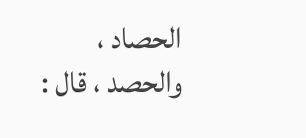الحصاد ، والحصد ، قال :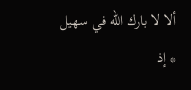ألا لا بارك الله في سهيل * إذ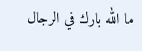ما الله بارك في الرجال